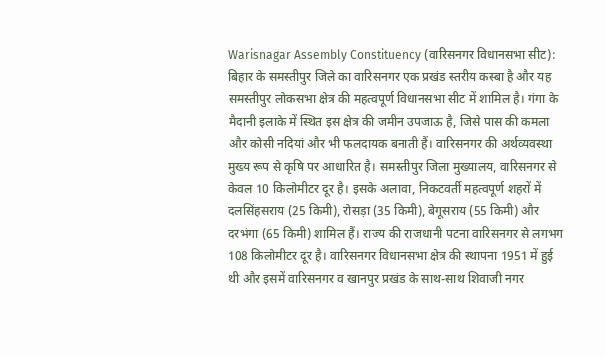Warisnagar Assembly Constituency (वारिसनगर विधानसभा सीट): बिहार के समस्तीपुर जिले का वारिसनगर एक प्रखंड स्तरीय कस्बा है और यह समस्तीपुर लोकसभा क्षेत्र की महत्वपूर्ण विधानसभा सीट में शामिल है। गंगा के मैदानी इलाके में स्थित इस क्षेत्र की जमीन उपजाऊ है, जिसे पास की कमला और कोसी नदियां और भी फलदायक बनाती हैं। वारिसनगर की अर्थव्यवस्था मुख्य रूप से कृषि पर आधारित है। समस्तीपुर जिला मुख्यालय, वारिसनगर से केवल 10 किलोमीटर दूर है। इसके अलावा, निकटवर्ती महत्वपूर्ण शहरों में दलसिंहसराय (25 किमी), रोसड़ा (35 किमी), बेगूसराय (55 किमी) और दरभंगा (65 किमी) शामिल हैं। राज्य की राजधानी पटना वारिसनगर से लगभग 108 किलोमीटर दूर है। वारिसनगर विधानसभा क्षेत्र की स्थापना 1951 में हुई थी और इसमें वारिसनगर व खानपुर प्रखंड के साथ-साथ शिवाजी नगर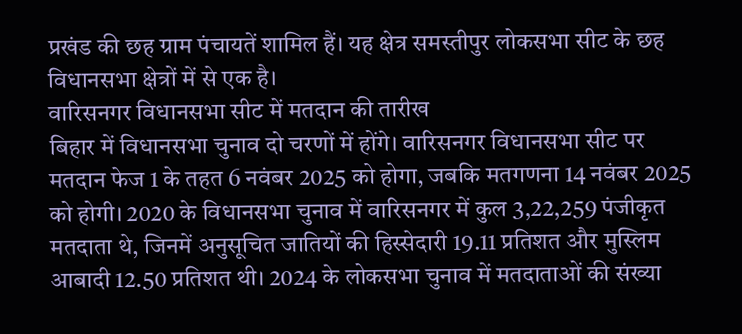प्रखंड की छह ग्राम पंचायतें शामिल हैं। यह क्षेत्र समस्तीपुर लोकसभा सीट के छह विधानसभा क्षेत्रों में से एक है।
वारिसनगर विधानसभा सीट में मतदान की तारीख
बिहार में विधानसभा चुनाव दो चरणों में होंगे। वारिसनगर विधानसभा सीट पर मतदान फेज 1 के तहत 6 नवंबर 2025 को होगा, जबकि मतगणना 14 नवंबर 2025 को होगी। 2020 के विधानसभा चुनाव में वारिसनगर में कुल 3,22,259 पंजीकृत मतदाता थे, जिनमें अनुसूचित जातियों की हिस्सेदारी 19.11 प्रतिशत और मुस्लिम आबादी 12.50 प्रतिशत थी। 2024 के लोकसभा चुनाव में मतदाताओं की संख्या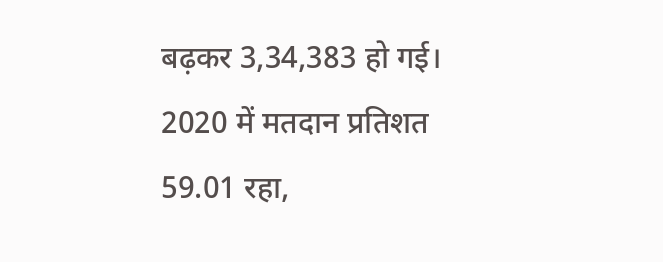बढ़कर 3,34,383 हो गई। 2020 में मतदान प्रतिशत 59.01 रहा,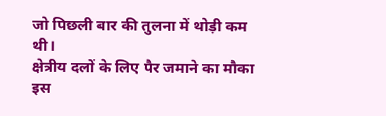जो पिछली बार की तुलना में थोड़ी कम थी।
क्षेत्रीय दलों के लिए पैर जमाने का मौका
इस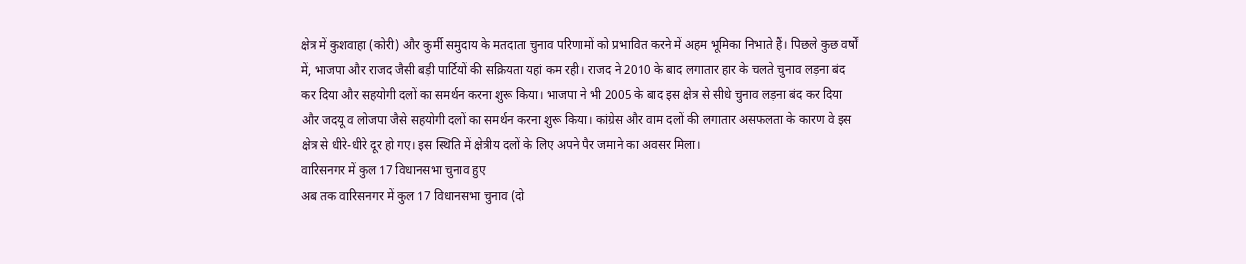क्षेत्र में कुशवाहा (कोरी) और कुर्मी समुदाय के मतदाता चुनाव परिणामों को प्रभावित करने में अहम भूमिका निभाते हैं। पिछले कुछ वर्षों में, भाजपा और राजद जैसी बड़ी पार्टियों की सक्रियता यहां कम रही। राजद ने 2010 के बाद लगातार हार के चलते चुनाव लड़ना बंद कर दिया और सहयोगी दलों का समर्थन करना शुरू किया। भाजपा ने भी 2005 के बाद इस क्षेत्र से सीधे चुनाव लड़ना बंद कर दिया और जदयू व लोजपा जैसे सहयोगी दलों का समर्थन करना शुरू किया। कांग्रेस और वाम दलों की लगातार असफलता के कारण वे इस क्षेत्र से धीरे-धीरे दूर हो गए। इस स्थिति में क्षेत्रीय दलों के लिए अपने पैर जमाने का अवसर मिला।
वारिसनगर में कुल 17 विधानसभा चुनाव हुए
अब तक वारिसनगर में कुल 17 विधानसभा चुनाव (दो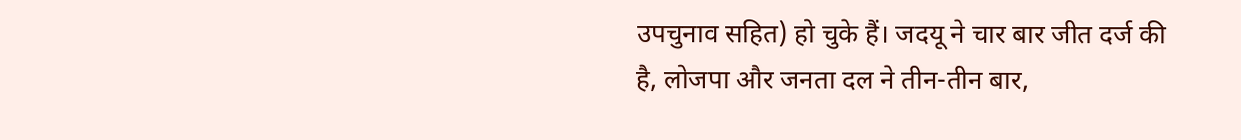उपचुनाव सहित) हो चुके हैं। जदयू ने चार बार जीत दर्ज की है, लोजपा और जनता दल ने तीन-तीन बार,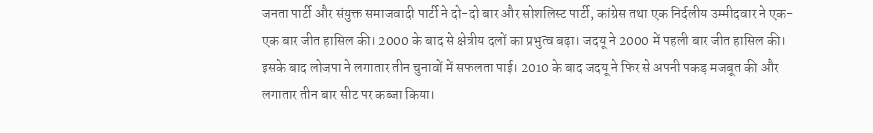जनता पार्टी और संयुक्त समाजवादी पार्टी ने दो-दो बार और सोशलिस्ट पार्टी, कांग्रेस तथा एक निर्दलीय उम्मीदवार ने एक-एक बार जीत हासिल की। 2000 के बाद से क्षेत्रीय दलों का प्रभुत्व बढ़ा। जदयू ने 2000 में पहली बार जीत हासिल की। इसके बाद लोजपा ने लगातार तीन चुनावों में सफलता पाई। 2010 के बाद जदयू ने फिर से अपनी पकड़ मजबूत की और लगातार तीन बार सीट पर कब्जा किया।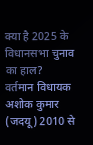क्या है 2025 के विधानसभा चुनाव का हाल?
वर्तमान विधायक अशोक कुमार (जदयू) 2010 से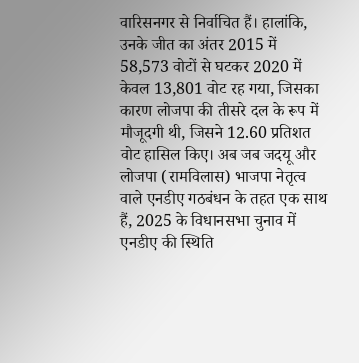वारिसनगर से निर्वाचित हैं। हालांकि, उनके जीत का अंतर 2015 में 58,573 वोटों से घटकर 2020 में केवल 13,801 वोट रह गया, जिसका कारण लोजपा की तीसरे दल के रूप में मौजूदगी थी, जिसने 12.60 प्रतिशत वोट हासिल किए। अब जब जदयू और लोजपा (रामविलास) भाजपा नेतृत्व वाले एनडीए गठबंधन के तहत एक साथ हैं, 2025 के विधानसभा चुनाव में एनडीए की स्थिति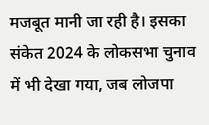मजबूत मानी जा रही है। इसका संकेत 2024 के लोकसभा चुनाव में भी देखा गया, जब लोजपा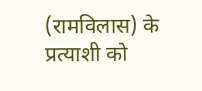(रामविलास) के प्रत्याशी को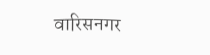वारिसनगर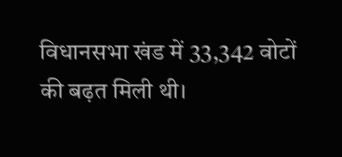विधानसभा खंड में 33,342 वोटों की बढ़त मिली थी।